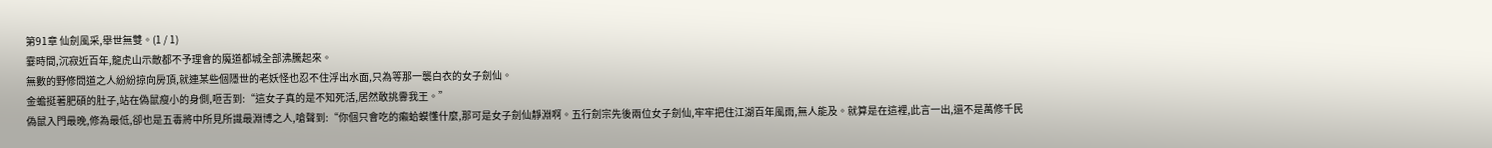第91章 仙劍風采,舉世無雙。(1 / 1)
霎時間,沉寂近百年,龍虎山示敵都不予理會的魔道都城全部沸騰起來。
無數的野修問道之人紛紛掠向房頂,就連某些個隱世的老妖怪也忍不住浮出水面,只為等那一襲白衣的女子劍仙。
金蟾挺著肥碩的肚子,站在偽鼠瘦小的身側,咂舌到:“這女子真的是不知死活,居然敢挑釁我王。”
偽鼠入門最晚,修為最低,卻也是五毒將中所見所識最淵博之人,嗆聲到:“你個只會吃的癩蛤蟆懂什麼,那可是女子劍仙靜淵啊。五行劍宗先後兩位女子劍仙,牢牢把住江湖百年風雨,無人能及。就算是在這裡,此言一出,還不是萬修千民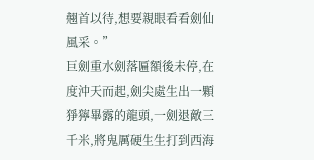翹首以待,想要親眼看看劍仙風采。”
巨劍重水劍落匾額後未停,在度沖天而起,劍尖處生出一顆猙獰畢露的龍頭,一劍退敵三千米,將鬼厲硬生生打到西海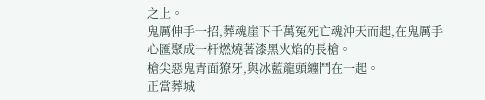之上。
鬼厲伸手一招,葬魂崖下千萬冤死亡魂沖天而起,在鬼厲手心匯聚成一杆燃燒著漆黑火焰的長槍。
槍尖惡鬼青面獠牙,與冰藍龍頭纏鬥在一起。
正當葬城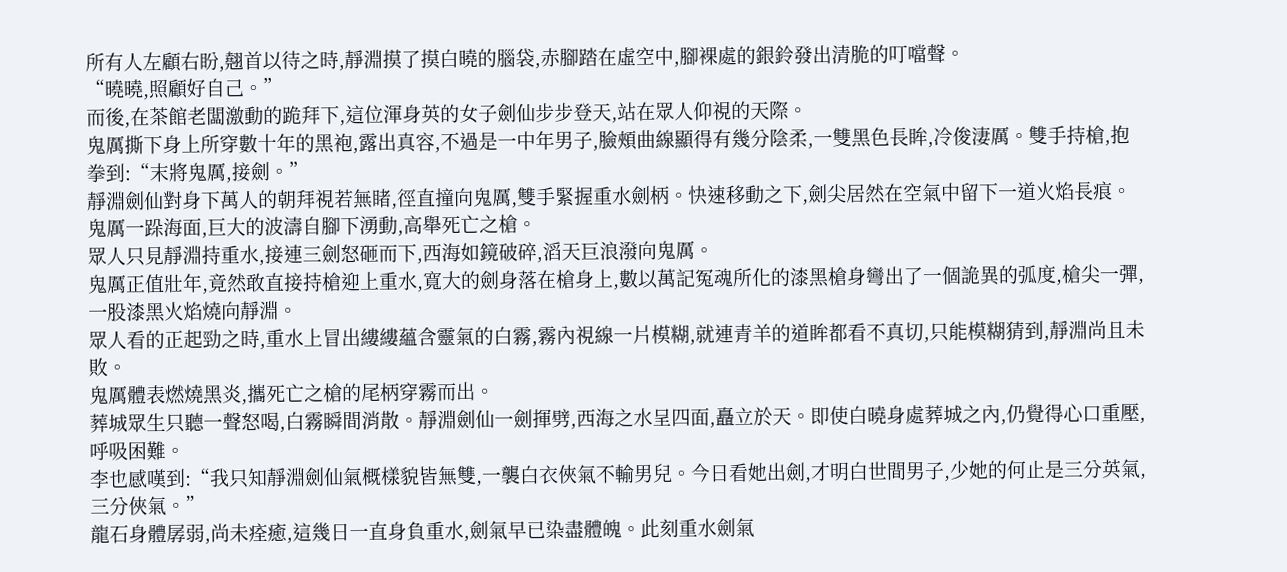所有人左顧右盼,翹首以待之時,靜淵摸了摸白曉的腦袋,赤腳踏在虛空中,腳裸處的銀鈴發出清脆的叮噹聲。
“曉曉,照顧好自己。”
而後,在茶館老闆激動的跪拜下,這位渾身英的女子劍仙步步登天,站在眾人仰視的天際。
鬼厲撕下身上所穿數十年的黑袍,露出真容,不過是一中年男子,臉頰曲線顯得有幾分陰柔,一雙黑色長眸,冷俊淒厲。雙手持槍,抱拳到:“末將鬼厲,接劍。”
靜淵劍仙對身下萬人的朝拜視若無睹,徑直撞向鬼厲,雙手緊握重水劍柄。快速移動之下,劍尖居然在空氣中留下一道火焰長痕。
鬼厲一跺海面,巨大的波濤自腳下湧動,高舉死亡之槍。
眾人只見靜淵持重水,接連三劍怒砸而下,西海如鏡破碎,滔天巨浪潑向鬼厲。
鬼厲正值壯年,竟然敢直接持槍迎上重水,寬大的劍身落在槍身上,數以萬記冤魂所化的漆黑槍身彎出了一個詭異的弧度,槍尖一彈,一股漆黑火焰燒向靜淵。
眾人看的正起勁之時,重水上冒出縷縷蘊含靈氣的白霧,霧內視線一片模糊,就連青羊的道眸都看不真切,只能模糊猜到,靜淵尚且未敗。
鬼厲體表燃燒黑炎,攜死亡之槍的尾柄穿霧而出。
葬城眾生只聽一聲怒喝,白霧瞬間消散。靜淵劍仙一劍揮劈,西海之水呈四面,矗立於天。即使白曉身處葬城之內,仍覺得心口重壓,呼吸困難。
李也感嘆到:“我只知靜淵劍仙氣概樣貌皆無雙,一襲白衣俠氣不輸男兒。今日看她出劍,才明白世間男子,少她的何止是三分英氣,三分俠氣。”
龍石身體孱弱,尚未痊癒,這幾日一直身負重水,劍氣早已染盡體魄。此刻重水劍氣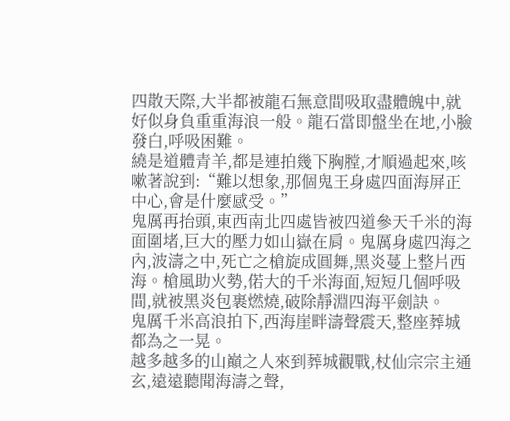四散天際,大半都被龍石無意間吸取盡體魄中,就好似身負重重海浪一般。龍石當即盤坐在地,小臉發白,呼吸困難。
繞是道體青羊,都是連拍幾下胸膛,才順過起來,咳嗽著說到:“難以想象,那個鬼王身處四面海屏正中心,會是什麼感受。”
鬼厲再抬頭,東西南北四處皆被四道參天千米的海面圍堵,巨大的壓力如山嶽在肩。鬼厲身處四海之內,波濤之中,死亡之槍旋成圓舞,黑炎蔓上整片西海。槍風助火勢,偌大的千米海面,短短几個呼吸間,就被黑炎包裹燃燒,破除靜淵四海平劍訣。
鬼厲千米高浪拍下,西海崖畔濤聲震天,整座葬城都為之一晃。
越多越多的山巔之人來到葬城觀戰,杖仙宗宗主通玄,遠遠聽聞海濤之聲,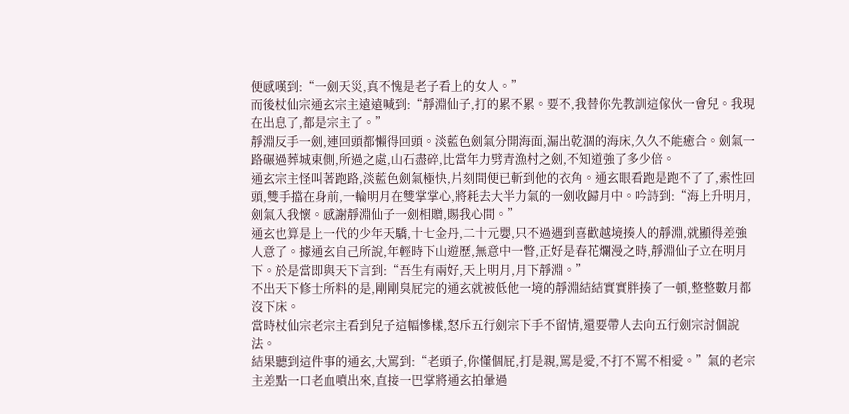便感嘆到:“一劍天災,真不愧是老子看上的女人。”
而後杖仙宗通玄宗主遠遠喊到:“靜淵仙子,打的累不累。要不,我替你先教訓這傢伙一會兒。我現在出息了,都是宗主了。”
靜淵反手一劍,連回頭都懶得回頭。淡藍色劍氣分開海面,漏出乾涸的海床,久久不能癒合。劍氣一路碾過葬城東側,所過之處,山石盡碎,比當年力劈青漁村之劍,不知道強了多少倍。
通玄宗主怪叫著跑路,淡藍色劍氣極快,片刻間便已斬到他的衣角。通玄眼看跑是跑不了了,索性回頭,雙手擋在身前,一輪明月在雙掌掌心,將耗去大半力氣的一劍收歸月中。吟詩到:“海上升明月,劍氣入我懷。感謝靜淵仙子一劍相贈,賜我心間。”
通玄也算是上一代的少年天驕,十七金丹,二十元嬰,只不過遇到喜歡越境揍人的靜淵,就顯得差強人意了。據通玄自己所說,年輕時下山遊歷,無意中一瞥,正好是春花爛漫之時,靜淵仙子立在明月下。於是當即與天下言到:“吾生有兩好,天上明月,月下靜淵。”
不出天下修士所料的是,剛剛臭屁完的通玄就被低他一境的靜淵結結實實胖揍了一頓,整整數月都沒下床。
當時杖仙宗老宗主看到兒子這幅慘樣,怒斥五行劍宗下手不留情,還要帶人去向五行劍宗討個說法。
結果聽到這件事的通玄,大罵到:“老頭子,你懂個屁,打是親,罵是愛,不打不罵不相愛。”氣的老宗主差點一口老血噴出來,直接一巴掌將通玄拍暈過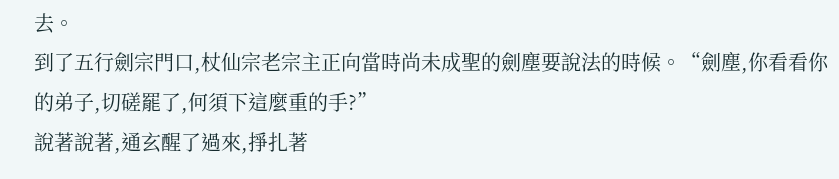去。
到了五行劍宗門口,杖仙宗老宗主正向當時尚未成聖的劍塵要說法的時候。“劍塵,你看看你的弟子,切磋罷了,何須下這麼重的手?”
說著說著,通玄醒了過來,掙扎著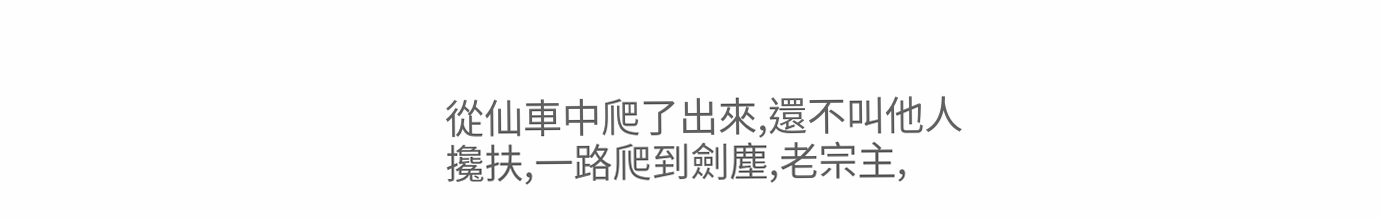從仙車中爬了出來,還不叫他人攙扶,一路爬到劍塵,老宗主,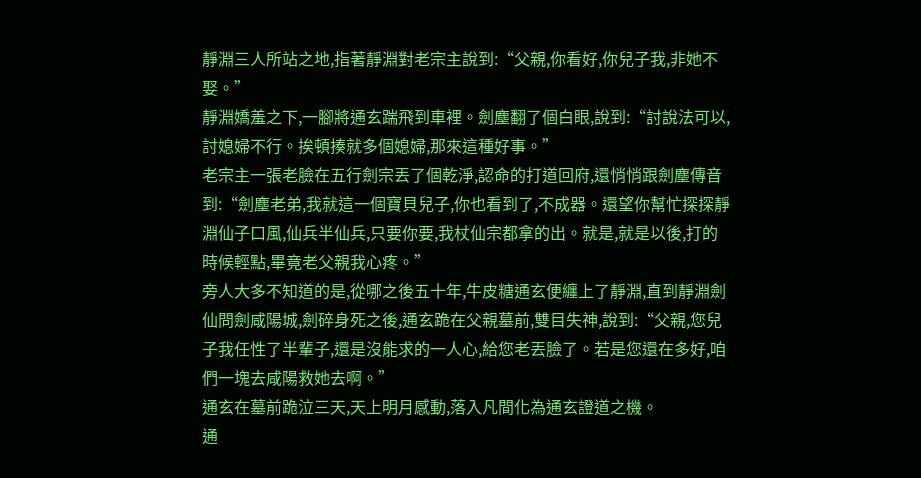靜淵三人所站之地,指著靜淵對老宗主說到:“父親,你看好,你兒子我,非她不娶。”
靜淵嬌羞之下,一腳將通玄踹飛到車裡。劍塵翻了個白眼,說到:“討說法可以,討媳婦不行。挨頓揍就多個媳婦,那來這種好事。”
老宗主一張老臉在五行劍宗丟了個乾淨,認命的打道回府,還悄悄跟劍塵傳音到:“劍塵老弟,我就這一個寶貝兒子,你也看到了,不成器。還望你幫忙探探靜淵仙子口風,仙兵半仙兵,只要你要,我杖仙宗都拿的出。就是,就是以後,打的時候輕點,畢竟老父親我心疼。”
旁人大多不知道的是,從哪之後五十年,牛皮糖通玄便纏上了靜淵,直到靜淵劍仙問劍咸陽城,劍碎身死之後,通玄跪在父親墓前,雙目失神,說到:“父親,您兒子我任性了半輩子,還是沒能求的一人心,給您老丟臉了。若是您還在多好,咱們一塊去咸陽救她去啊。”
通玄在墓前跪泣三天,天上明月感動,落入凡間化為通玄證道之機。
通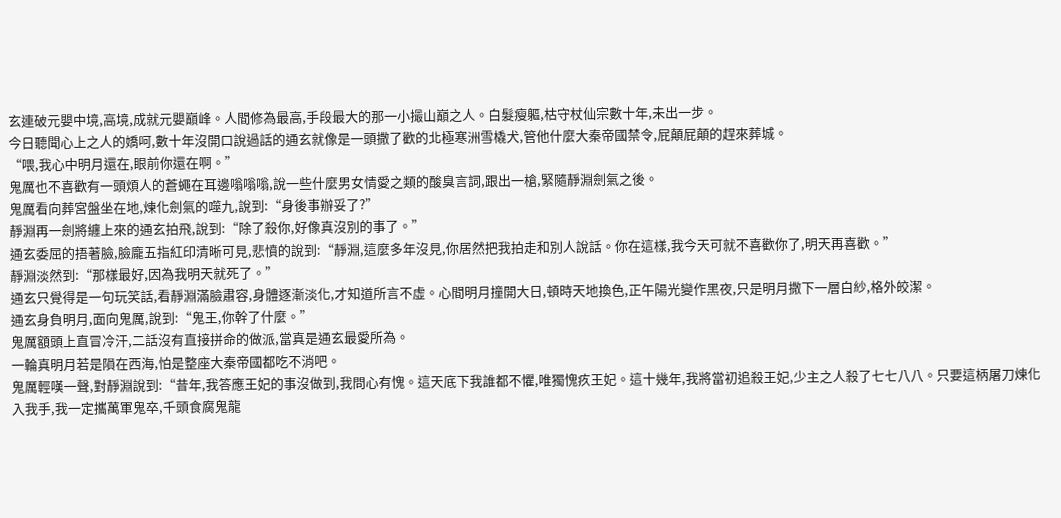玄連破元嬰中境,高境,成就元嬰巔峰。人間修為最高,手段最大的那一小撮山巔之人。白髮瘦軀,枯守杖仙宗數十年,未出一步。
今日聽聞心上之人的嬌呵,數十年沒開口說過話的通玄就像是一頭撒了歡的北極寒洲雪橇犬,管他什麼大秦帝國禁令,屁顛屁顛的趕來葬城。
“喂,我心中明月還在,眼前你還在啊。”
鬼厲也不喜歡有一頭煩人的蒼蠅在耳邊嗡嗡嗡,說一些什麼男女情愛之類的酸臭言詞,跟出一槍,緊隨靜淵劍氣之後。
鬼厲看向葬宮盤坐在地,煉化劍氣的噬九,說到:“身後事辦妥了?”
靜淵再一劍將纏上來的通玄拍飛,說到:“除了殺你,好像真沒別的事了。”
通玄委屈的捂著臉,臉龐五指紅印清晰可見,悲憤的說到:“靜淵,這麼多年沒見,你居然把我拍走和別人說話。你在這樣,我今天可就不喜歡你了,明天再喜歡。”
靜淵淡然到:“那樣最好,因為我明天就死了。”
通玄只覺得是一句玩笑話,看靜淵滿臉肅容,身體逐漸淡化,才知道所言不虛。心間明月撞開大日,頓時天地換色,正午陽光變作黑夜,只是明月撒下一層白紗,格外皎潔。
通玄身負明月,面向鬼厲,說到:“鬼王,你幹了什麼。”
鬼厲額頭上直冒冷汗,二話沒有直接拼命的做派,當真是通玄最愛所為。
一輪真明月若是隕在西海,怕是整座大秦帝國都吃不消吧。
鬼厲輕嘆一聲,對靜淵說到:“昔年,我答應王妃的事沒做到,我問心有愧。這天底下我誰都不懼,唯獨愧疚王妃。這十幾年,我將當初追殺王妃,少主之人殺了七七八八。只要這柄屠刀煉化入我手,我一定攜萬軍鬼卒,千頭食腐鬼龍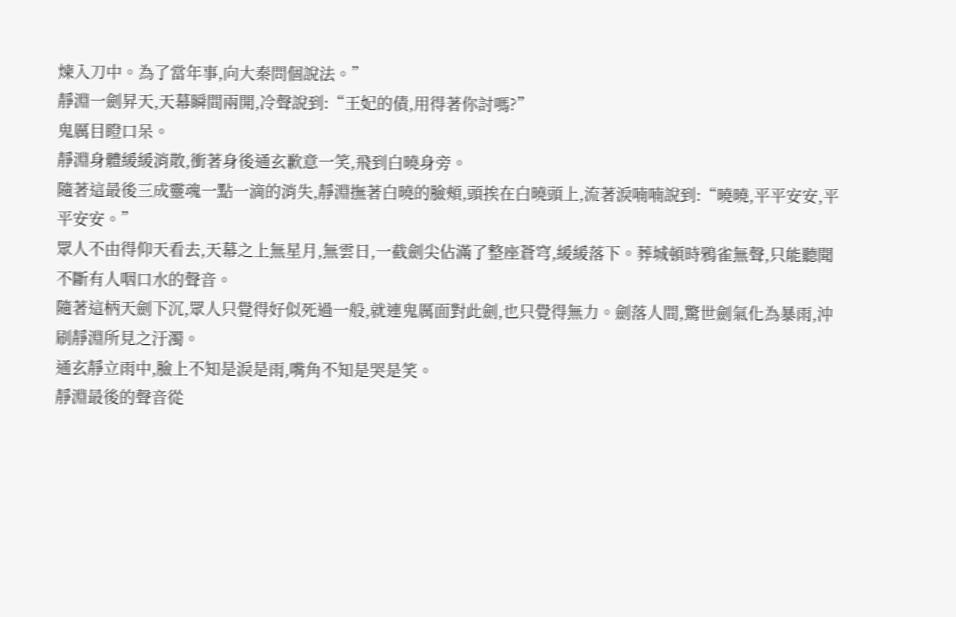煉入刀中。為了當年事,向大秦問個說法。”
靜淵一劍昇天,天幕瞬間兩開,冷聲說到:“王妃的債,用得著你討嗎?”
鬼厲目瞪口呆。
靜淵身體緩緩消散,衝著身後通玄歉意一笑,飛到白曉身旁。
隨著這最後三成靈魂一點一滴的消失,靜淵撫著白曉的臉頰,頭挨在白曉頭上,流著淚喃喃說到:“曉曉,平平安安,平平安安。”
眾人不由得仰天看去,天幕之上無星月,無雲日,一截劍尖佔滿了整座蒼穹,緩緩落下。葬城頓時鴉雀無聲,只能聽聞不斷有人咽口水的聲音。
隨著這柄天劍下沉,眾人只覺得好似死過一般,就連鬼厲面對此劍,也只覺得無力。劍落人間,驚世劍氣化為暴雨,沖刷靜淵所見之汙濁。
通玄靜立雨中,臉上不知是淚是雨,嘴角不知是哭是笑。
靜淵最後的聲音從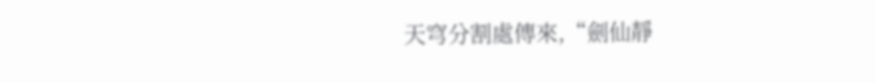天穹分割處傳來,“劍仙靜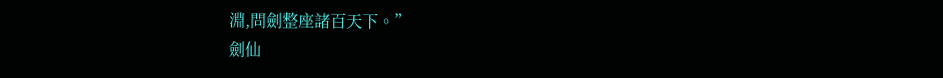淵,問劍整座諸百天下。”
劍仙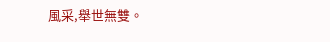風采,舉世無雙。